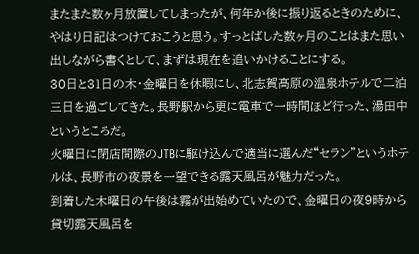またまた数ヶ月放置してしまったが、何年か後に振り返るときのために、やはり日記はつけておこうと思う。すっとばした数ヶ月のことはまた思い出しながら書くとして、まずは現在を追いかけることにする。
30日と31日の木・金曜日を休暇にし、北志賀高原の温泉ホテルで二泊三日を過ごしてきた。長野駅から更に電車で一時間ほど行った、湯田中というところだ。
火曜日に閉店間際のJTBに駆け込んで適当に選んだ“セラン”というホテルは、長野市の夜景を一望できる露天風呂が魅力だった。
到着した木曜日の午後は霧が出始めていたので、金曜日の夜9時から貸切露天風呂を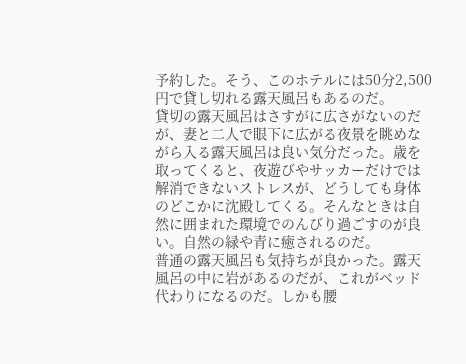予約した。そう、このホテルには50分2,500円で貸し切れる露天風呂もあるのだ。
貸切の露天風呂はさすがに広さがないのだが、妻と二人で眼下に広がる夜景を眺めながら入る露天風呂は良い気分だった。歳を取ってくると、夜遊びやサッカーだけでは解消できないストレスが、どうしても身体のどこかに沈殿してくる。そんなときは自然に囲まれた環境でのんびり過ごすのが良い。自然の緑や青に癒されるのだ。
普通の露天風呂も気持ちが良かった。露天風呂の中に岩があるのだが、これがベッド代わりになるのだ。しかも腰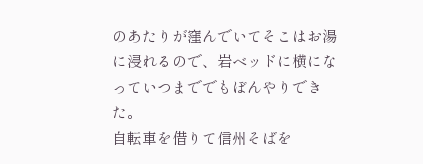のあたりが窪んでいてそこはお湯に浸れるので、岩ベッドに横になっていつまででもぼんやりできた。
自転車を借りて信州そばを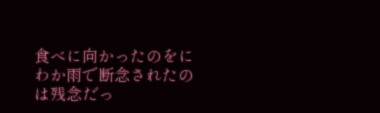食べに向かったのをにわか雨で断念されたのは残念だっ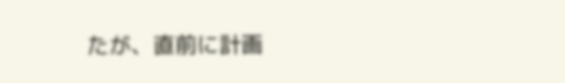たが、直前に計画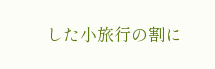した小旅行の割に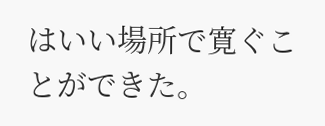はいい場所で寛ぐことができた。